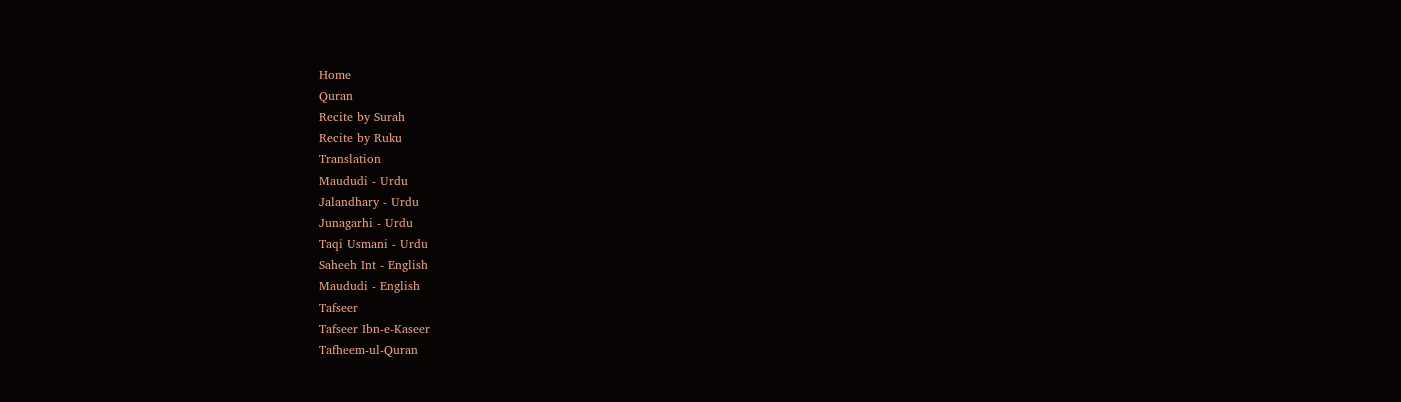Home
Quran
Recite by Surah
Recite by Ruku
Translation
Maududi - Urdu
Jalandhary - Urdu
Junagarhi - Urdu
Taqi Usmani - Urdu
Saheeh Int - English
Maududi - English
Tafseer
Tafseer Ibn-e-Kaseer
Tafheem-ul-Quran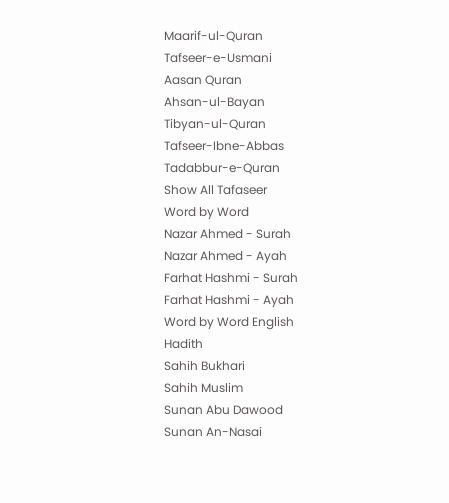Maarif-ul-Quran
Tafseer-e-Usmani
Aasan Quran
Ahsan-ul-Bayan
Tibyan-ul-Quran
Tafseer-Ibne-Abbas
Tadabbur-e-Quran
Show All Tafaseer
Word by Word
Nazar Ahmed - Surah
Nazar Ahmed - Ayah
Farhat Hashmi - Surah
Farhat Hashmi - Ayah
Word by Word English
Hadith
Sahih Bukhari
Sahih Muslim
Sunan Abu Dawood
Sunan An-Nasai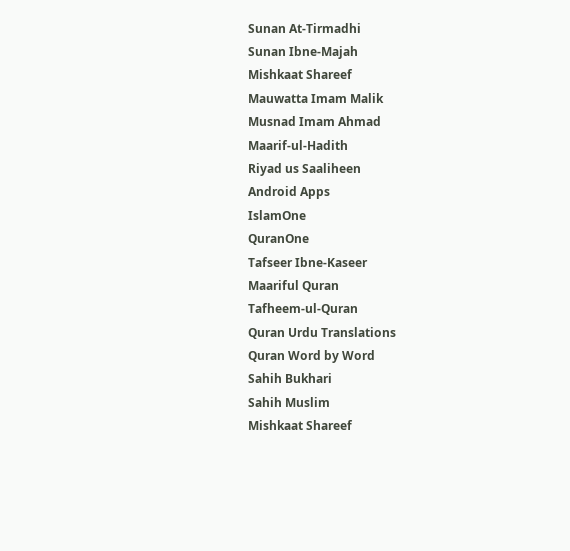Sunan At-Tirmadhi
Sunan Ibne-Majah
Mishkaat Shareef
Mauwatta Imam Malik
Musnad Imam Ahmad
Maarif-ul-Hadith
Riyad us Saaliheen
Android Apps
IslamOne
QuranOne
Tafseer Ibne-Kaseer
Maariful Quran
Tafheem-ul-Quran
Quran Urdu Translations
Quran Word by Word
Sahih Bukhari
Sahih Muslim
Mishkaat Shareef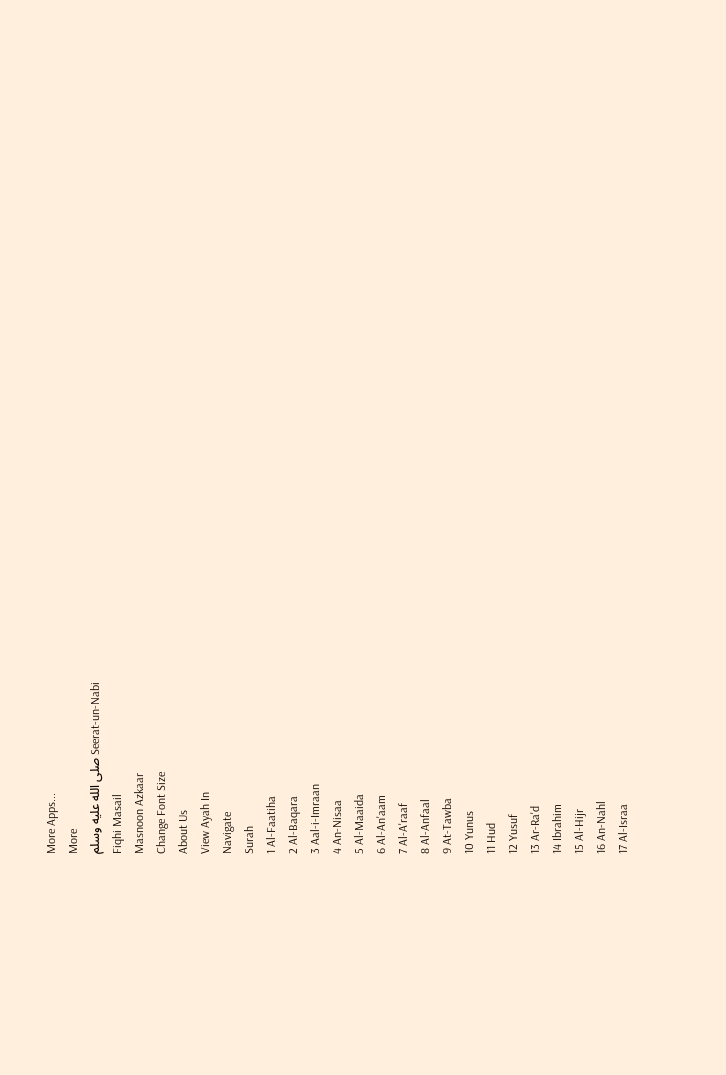More Apps...
More
Seerat-un-Nabi صلى الله عليه وسلم
Fiqhi Masail
Masnoon Azkaar
Change Font Size
About Us
View Ayah In
Navigate
Surah
1 Al-Faatiha
2 Al-Baqara
3 Aal-i-Imraan
4 An-Nisaa
5 Al-Maaida
6 Al-An'aam
7 Al-A'raaf
8 Al-Anfaal
9 At-Tawba
10 Yunus
11 Hud
12 Yusuf
13 Ar-Ra'd
14 Ibrahim
15 Al-Hijr
16 An-Nahl
17 Al-Israa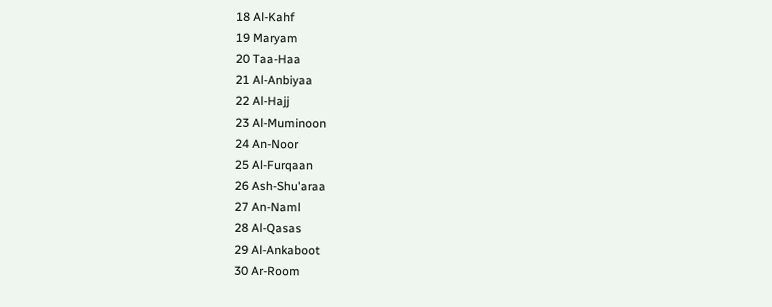18 Al-Kahf
19 Maryam
20 Taa-Haa
21 Al-Anbiyaa
22 Al-Hajj
23 Al-Muminoon
24 An-Noor
25 Al-Furqaan
26 Ash-Shu'araa
27 An-Naml
28 Al-Qasas
29 Al-Ankaboot
30 Ar-Room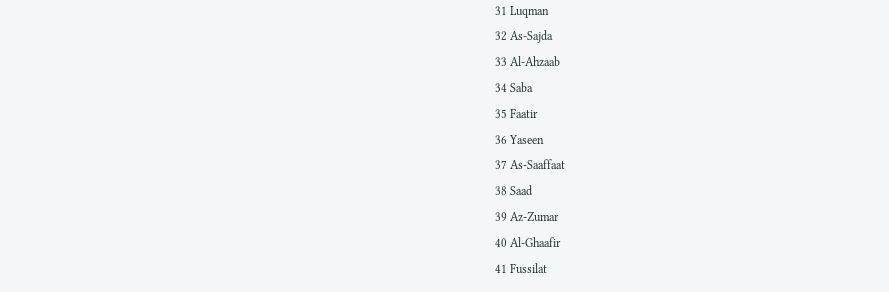31 Luqman
32 As-Sajda
33 Al-Ahzaab
34 Saba
35 Faatir
36 Yaseen
37 As-Saaffaat
38 Saad
39 Az-Zumar
40 Al-Ghaafir
41 Fussilat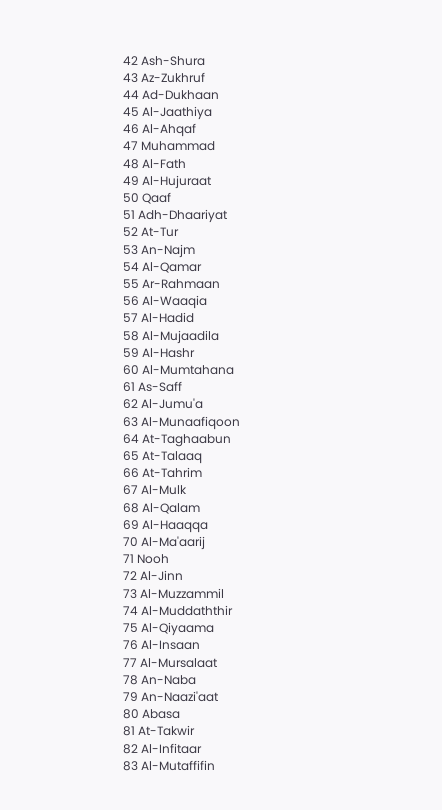42 Ash-Shura
43 Az-Zukhruf
44 Ad-Dukhaan
45 Al-Jaathiya
46 Al-Ahqaf
47 Muhammad
48 Al-Fath
49 Al-Hujuraat
50 Qaaf
51 Adh-Dhaariyat
52 At-Tur
53 An-Najm
54 Al-Qamar
55 Ar-Rahmaan
56 Al-Waaqia
57 Al-Hadid
58 Al-Mujaadila
59 Al-Hashr
60 Al-Mumtahana
61 As-Saff
62 Al-Jumu'a
63 Al-Munaafiqoon
64 At-Taghaabun
65 At-Talaaq
66 At-Tahrim
67 Al-Mulk
68 Al-Qalam
69 Al-Haaqqa
70 Al-Ma'aarij
71 Nooh
72 Al-Jinn
73 Al-Muzzammil
74 Al-Muddaththir
75 Al-Qiyaama
76 Al-Insaan
77 Al-Mursalaat
78 An-Naba
79 An-Naazi'aat
80 Abasa
81 At-Takwir
82 Al-Infitaar
83 Al-Mutaffifin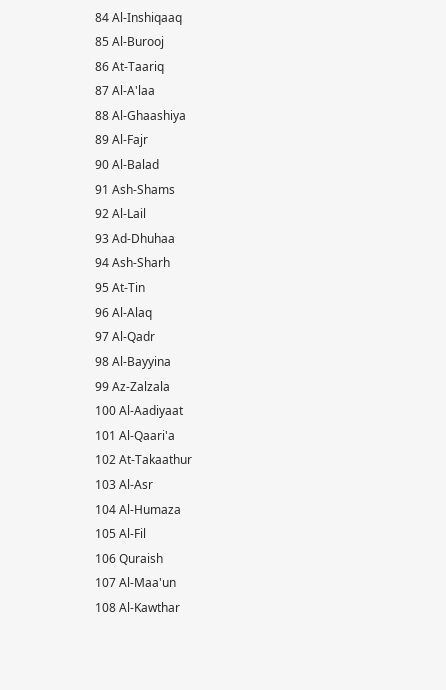84 Al-Inshiqaaq
85 Al-Burooj
86 At-Taariq
87 Al-A'laa
88 Al-Ghaashiya
89 Al-Fajr
90 Al-Balad
91 Ash-Shams
92 Al-Lail
93 Ad-Dhuhaa
94 Ash-Sharh
95 At-Tin
96 Al-Alaq
97 Al-Qadr
98 Al-Bayyina
99 Az-Zalzala
100 Al-Aadiyaat
101 Al-Qaari'a
102 At-Takaathur
103 Al-Asr
104 Al-Humaza
105 Al-Fil
106 Quraish
107 Al-Maa'un
108 Al-Kawthar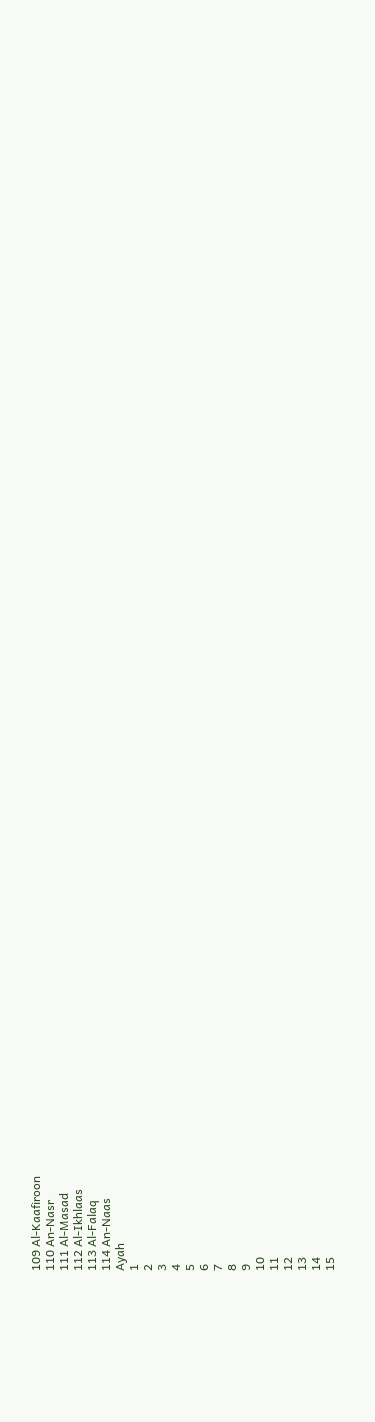109 Al-Kaafiroon
110 An-Nasr
111 Al-Masad
112 Al-Ikhlaas
113 Al-Falaq
114 An-Naas
Ayah
1
2
3
4
5
6
7
8
9
10
11
12
13
14
15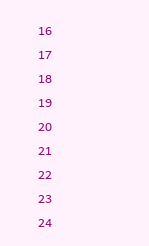16
17
18
19
20
21
22
23
24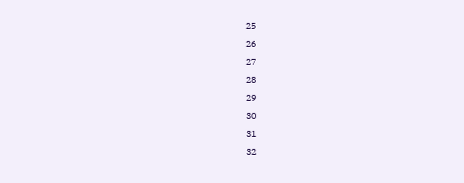25
26
27
28
29
30
31
32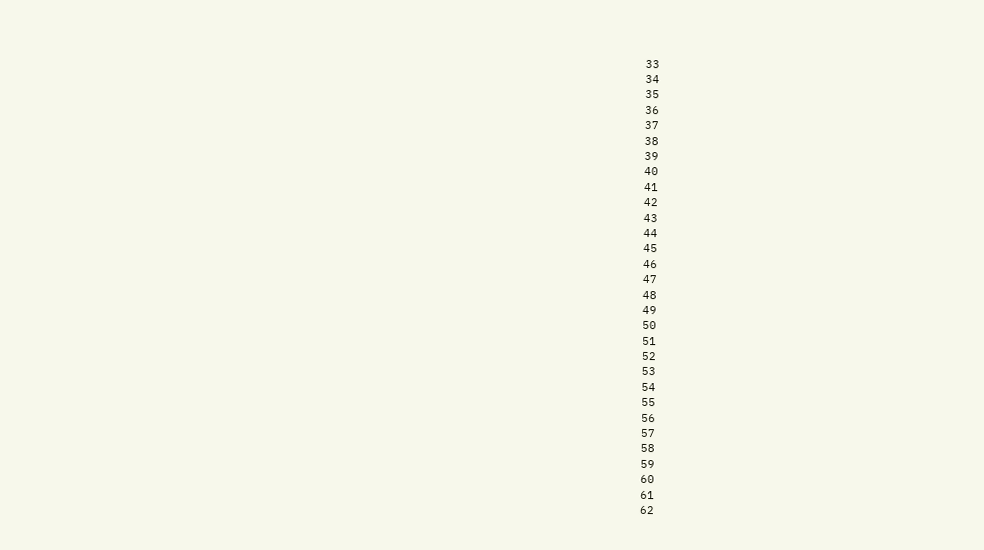33
34
35
36
37
38
39
40
41
42
43
44
45
46
47
48
49
50
51
52
53
54
55
56
57
58
59
60
61
62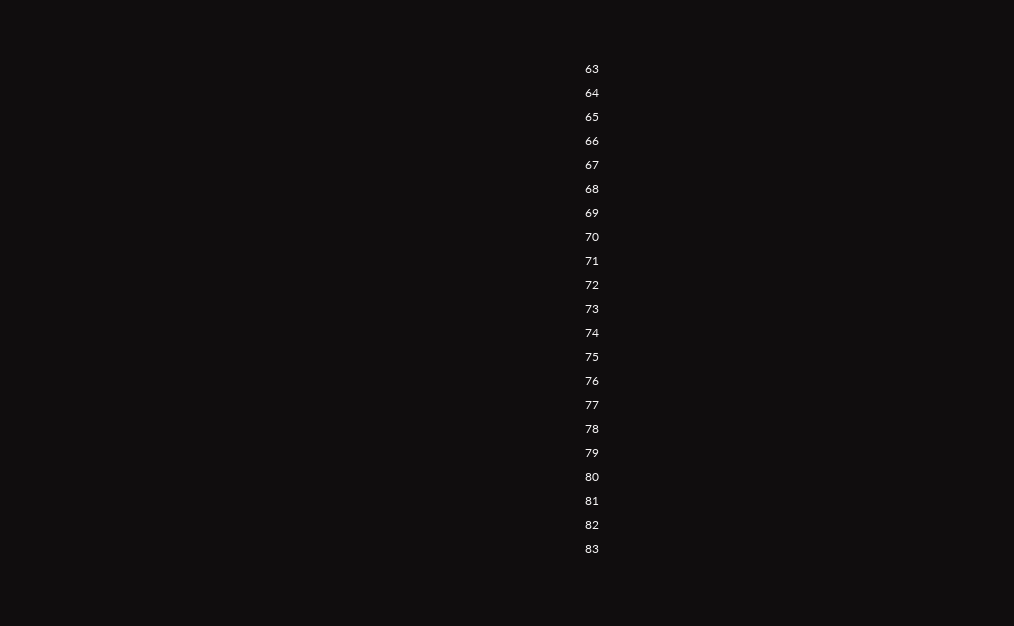63
64
65
66
67
68
69
70
71
72
73
74
75
76
77
78
79
80
81
82
83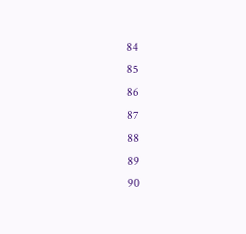84
85
86
87
88
89
90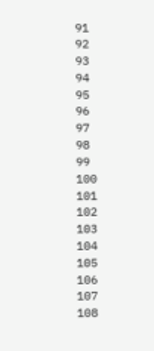91
92
93
94
95
96
97
98
99
100
101
102
103
104
105
106
107
108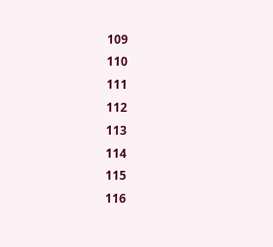109
110
111
112
113
114
115
116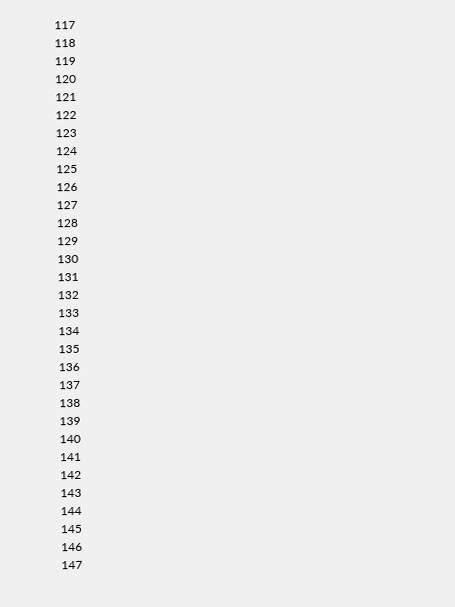117
118
119
120
121
122
123
124
125
126
127
128
129
130
131
132
133
134
135
136
137
138
139
140
141
142
143
144
145
146
147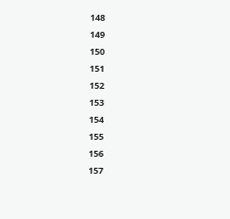148
149
150
151
152
153
154
155
156
157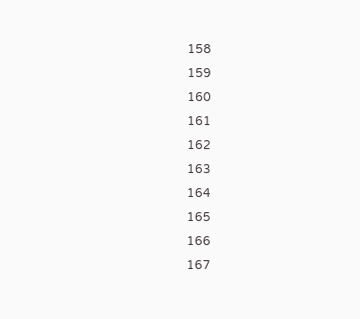158
159
160
161
162
163
164
165
166
167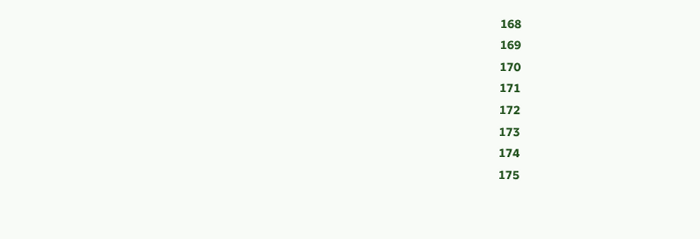168
169
170
171
172
173
174
175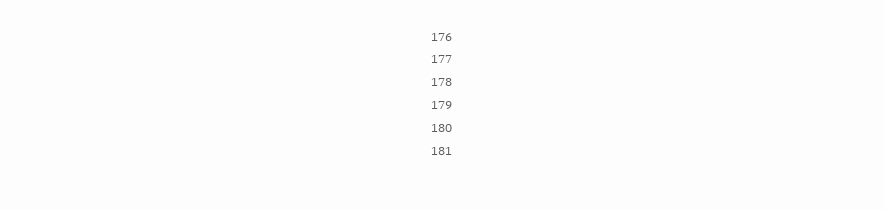176
177
178
179
180
181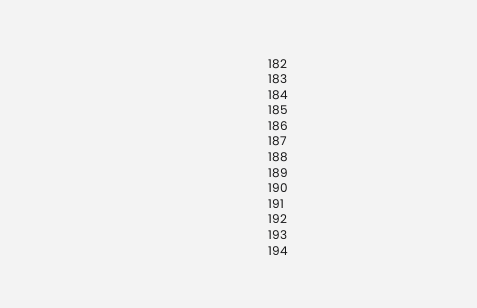182
183
184
185
186
187
188
189
190
191
192
193
194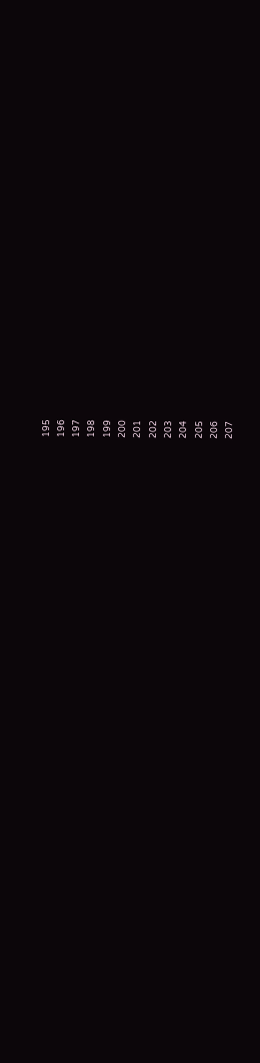195
196
197
198
199
200
201
202
203
204
205
206
207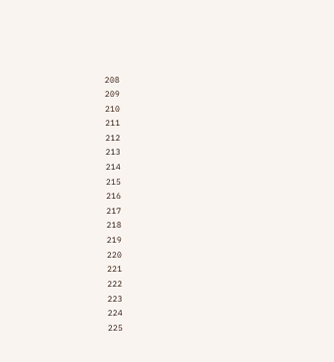208
209
210
211
212
213
214
215
216
217
218
219
220
221
222
223
224
225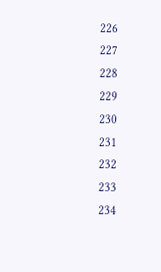226
227
228
229
230
231
232
233
234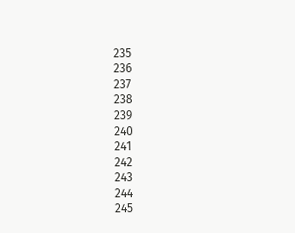235
236
237
238
239
240
241
242
243
244
245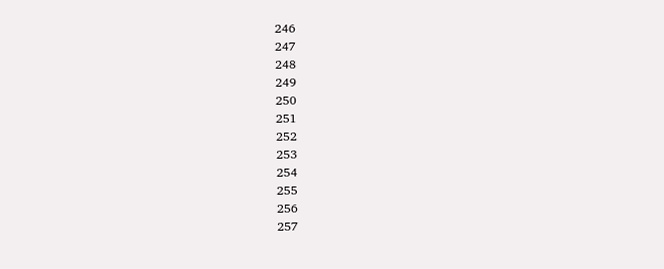246
247
248
249
250
251
252
253
254
255
256
257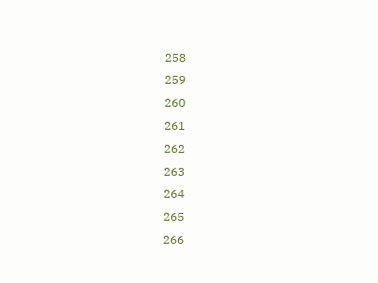258
259
260
261
262
263
264
265
266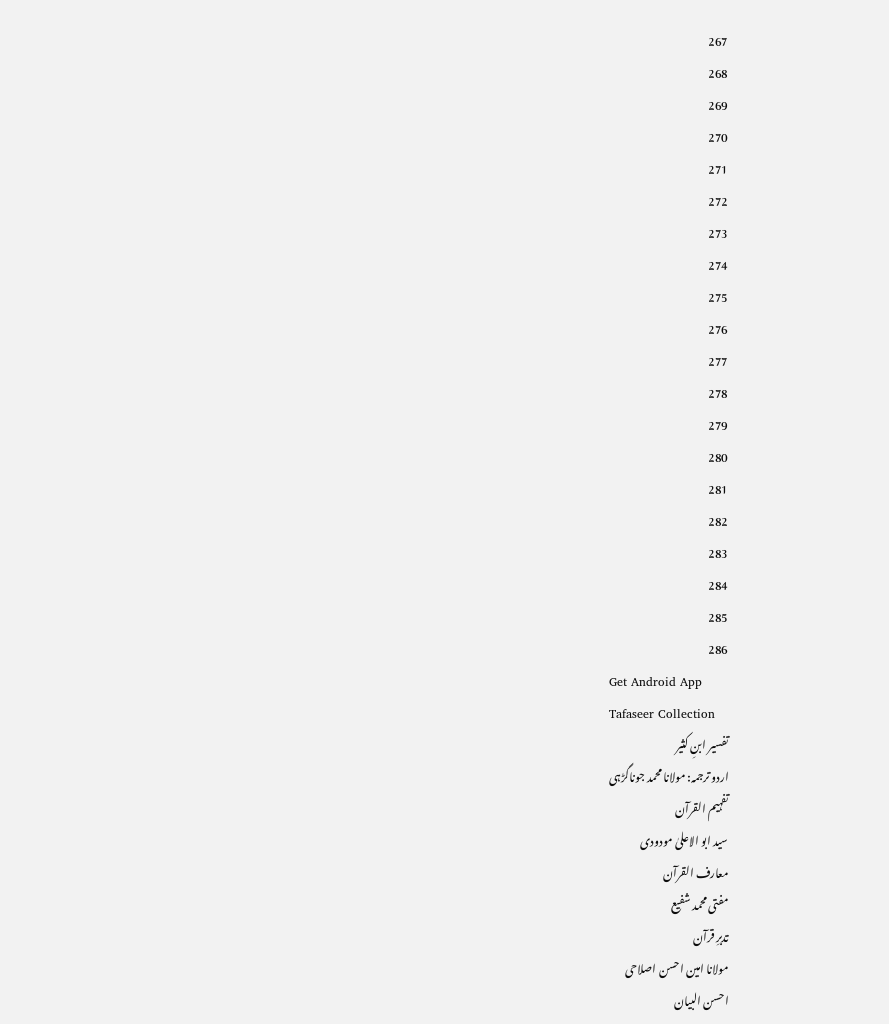267
268
269
270
271
272
273
274
275
276
277
278
279
280
281
282
283
284
285
286
Get Android App
Tafaseer Collection
تفسیر ابنِ کثیر
اردو ترجمہ: مولانا محمد جوناگڑہی
تفہیم القرآن
سید ابو الاعلیٰ مودودی
معارف القرآن
مفتی محمد شفیع
تدبرِ قرآن
مولانا امین احسن اصلاحی
احسن البیان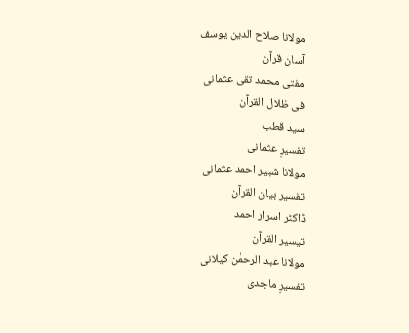مولانا صلاح الدین یوسف
آسان قرآن
مفتی محمد تقی عثمانی
فی ظلال القرآن
سید قطب
تفسیرِ عثمانی
مولانا شبیر احمد عثمانی
تفسیر بیان القرآن
ڈاکٹر اسرار احمد
تیسیر القرآن
مولانا عبد الرحمٰن کیلانی
تفسیرِ ماجدی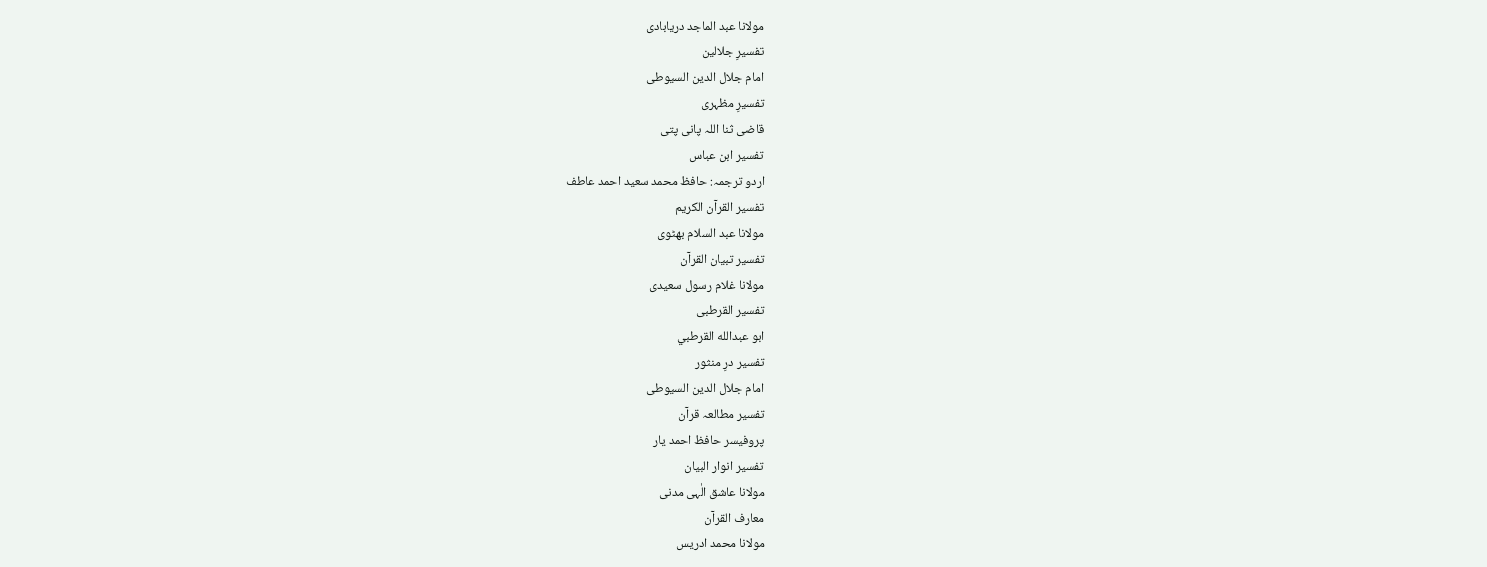مولانا عبد الماجد دریابادی
تفسیرِ جلالین
امام جلال الدین السیوطی
تفسیرِ مظہری
قاضی ثنا اللہ پانی پتی
تفسیر ابن عباس
اردو ترجمہ: حافظ محمد سعید احمد عاطف
تفسیر القرآن الکریم
مولانا عبد السلام بھٹوی
تفسیر تبیان القرآن
مولانا غلام رسول سعیدی
تفسیر القرطبی
ابو عبدالله القرطبي
تفسیر درِ منثور
امام جلال الدین السیوطی
تفسیر مطالعہ قرآن
پروفیسر حافظ احمد یار
تفسیر انوار البیان
مولانا عاشق الٰہی مدنی
معارف القرآن
مولانا محمد ادریس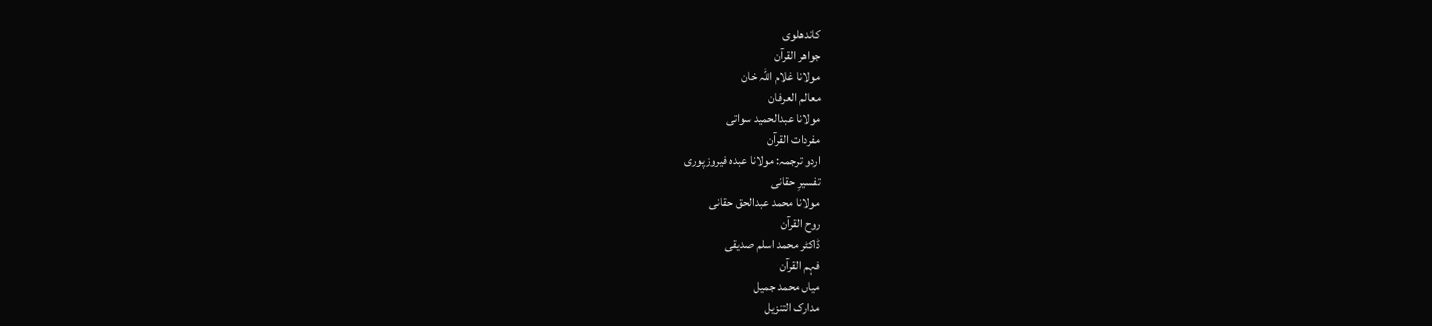کاندھلوی
جواھر القرآن
مولانا غلام اللہ خان
معالم العرفان
مولانا عبدالحمید سواتی
مفردات القرآن
اردو ترجمہ: مولانا عبدہ فیروزپوری
تفسیرِ حقانی
مولانا محمد عبدالحق حقانی
روح القرآن
ڈاکٹر محمد اسلم صدیقی
فہم القرآن
میاں محمد جمیل
مدارک التنزیل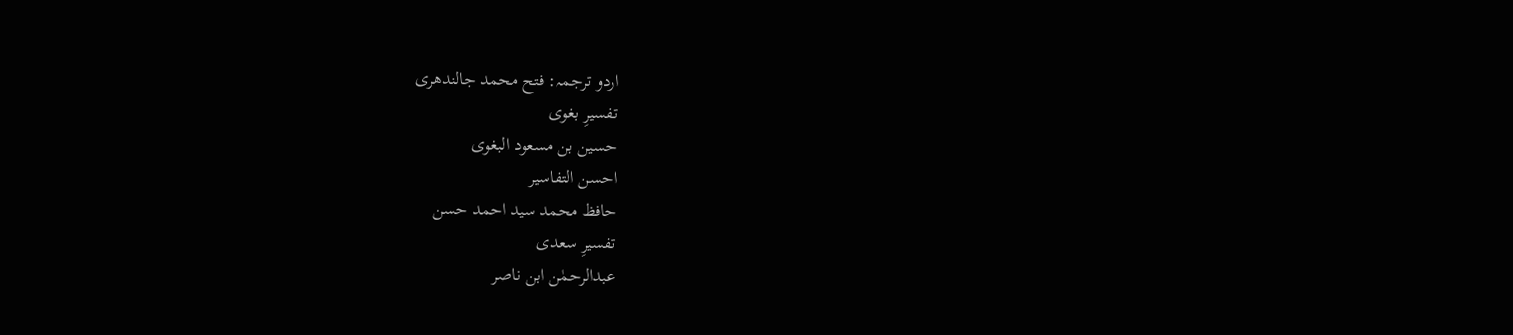اردو ترجمہ: فتح محمد جالندھری
تفسیرِ بغوی
حسین بن مسعود البغوی
احسن التفاسیر
حافظ محمد سید احمد حسن
تفسیرِ سعدی
عبدالرحمٰن ابن ناصر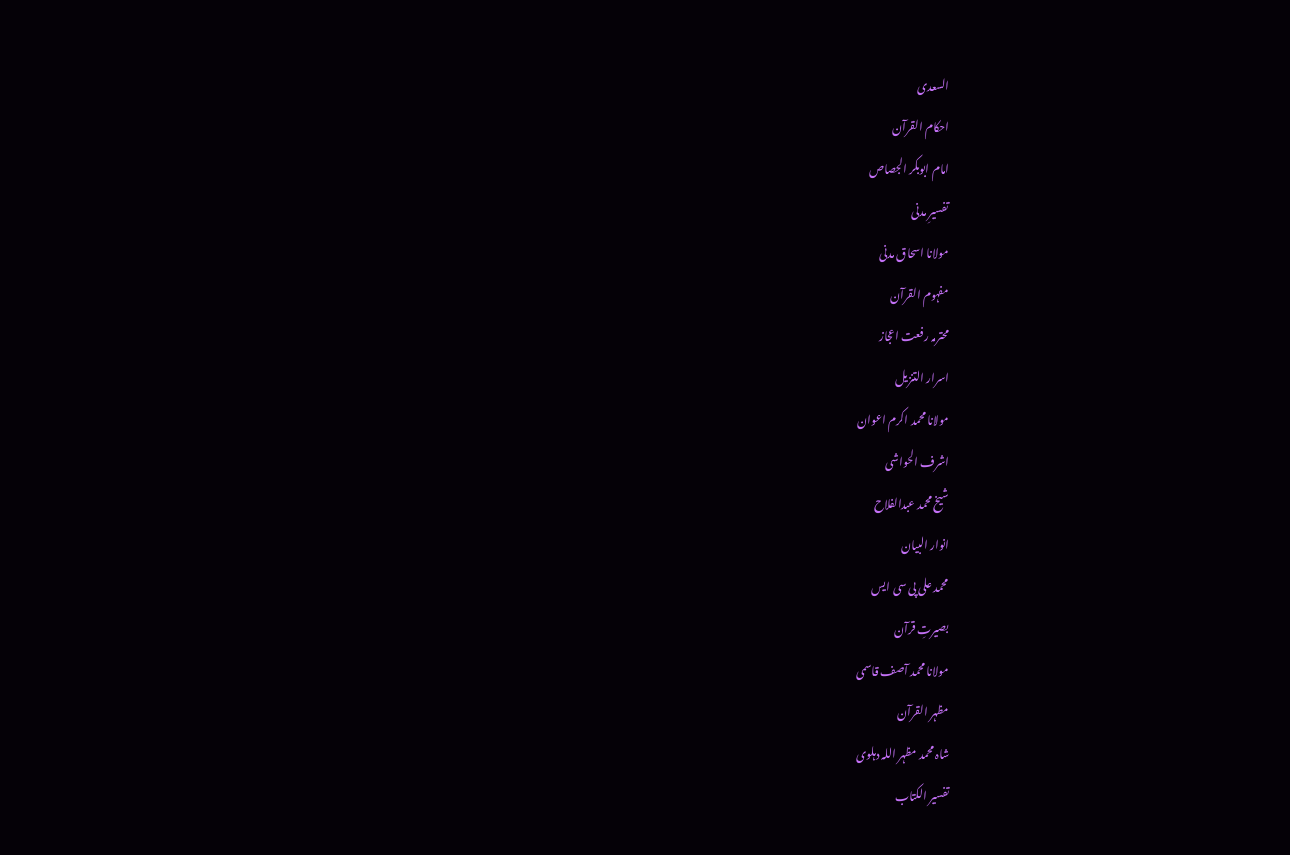السعدی
احکام القرآن
امام ابوبکر الجصاص
تفسیرِ مدنی
مولانا اسحاق مدنی
مفہوم القرآن
محترمہ رفعت اعجاز
اسرار التنزیل
مولانا محمد اکرم اعوان
اشرف الحواشی
شیخ محمد عبدالفلاح
انوار البیان
محمد علی پی سی ایس
بصیرتِ قرآن
مولانا محمد آصف قاسمی
مظہر القرآن
شاہ محمد مظہر اللہ دہلوی
تفسیر الکتاب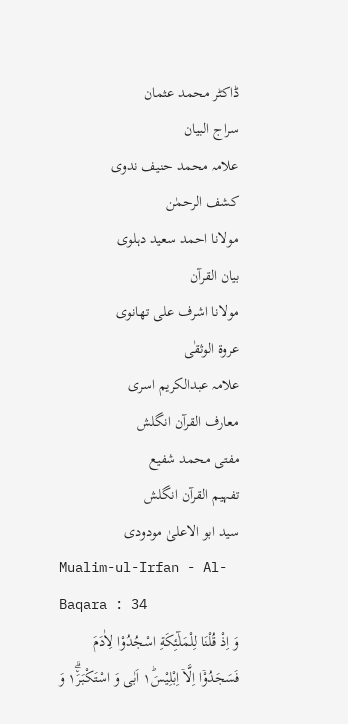ڈاکٹر محمد عثمان
سراج البیان
علامہ محمد حنیف ندوی
کشف الرحمٰن
مولانا احمد سعید دہلوی
بیان القرآن
مولانا اشرف علی تھانوی
عروۃ الوثقٰی
علامہ عبدالکریم اسری
معارف القرآن انگلش
مفتی محمد شفیع
تفہیم القرآن انگلش
سید ابو الاعلیٰ مودودی
Mualim-ul-Irfan - Al-Baqara : 34
وَ اِذْ قُلْنَا لِلْمَلٰٓئِكَةِ اسْجُدُوْا لِاٰدَمَ فَسَجَدُوْۤا اِلَّاۤ اِبْلِیْسَ١ؕ اَبٰى وَ اسْتَكْبَرَ١٘ۗ وَ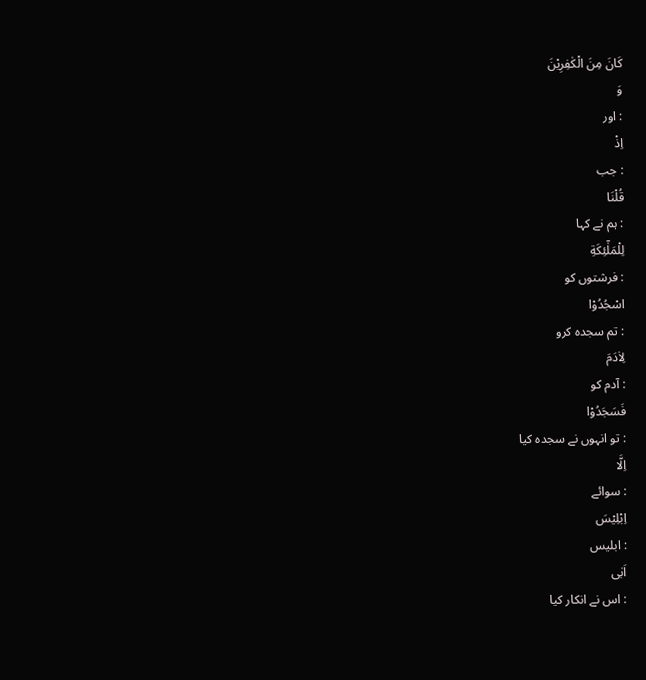كَانَ مِنَ الْكٰفِرِیْنَ
وَ
: اور
اِذْ
: جب
قُلْنَا
: ہم نے کہا
لِلْمَلٰٓئِکَةِ
: فرشتوں کو
اسْجُدُوْا
: تم سجدہ کرو
لِاٰدَمَ
: آدم کو
فَسَجَدُوْا
: تو انہوں نے سجدہ کیا
اِلَّا
: سوائے
اِبْلِیْسَ
: ابلیس
اَبٰى
: اس نے انکار کیا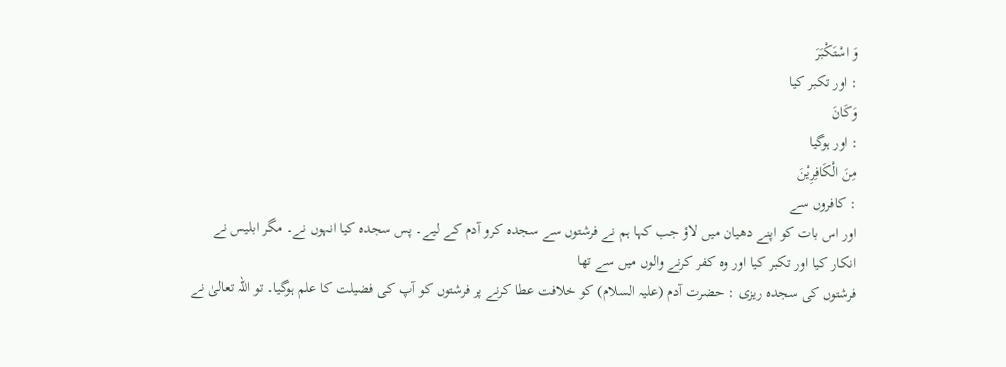وَ اسْتَكْبَرَ
: اور تکبر کیا
وَکَانَ
: اور ہوگیا
مِنَ الْکَافِرِیْنَ
: کافروں سے
اور اس بات کو اپنے دھیان میں لاؤ جب کہا ہم نے فرشتوں سے سجدہ کرو آدم کے لیے۔ پس سجدہ کیا انہوں نے۔ مگر ابلیس نے انکار کیا اور تکبر کیا اور وہ کفر کرنے والوں میں سے تھا
فرشتوں کی سجدہ ریزی : حضرت آدم (علیہ السلام) کو خلافت عطا کرنے پر فرشتوں کو آپ کی فضیلت کا علم ہوگیا۔ تو اللہ تعالیٰ نے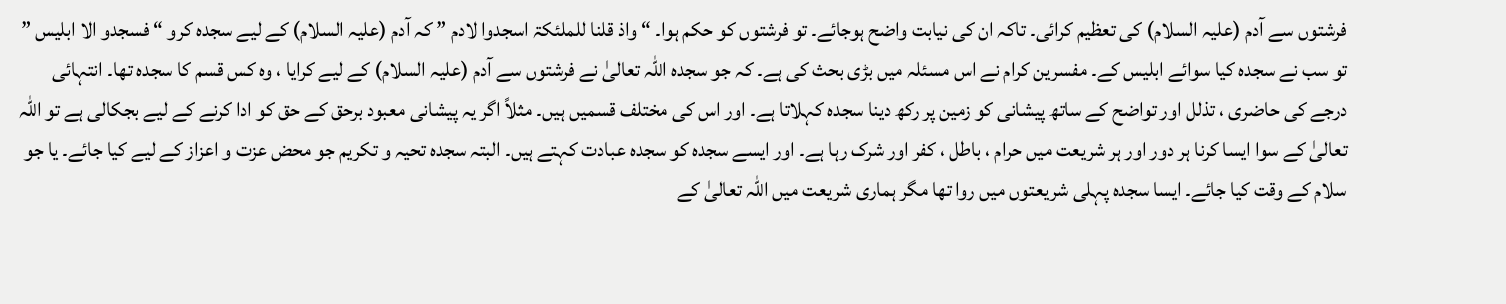فرشتوں سے آدم (علیہ السلام) کی تعظیم کرائی۔ تاکہ ان کی نیابت واضح ہوجائے۔ تو فرشتوں کو حکم ہوا۔ “ واذ قلنا للملئکۃ اسجدوا لادم ” کہ آدم (علیہ السلام) کے لیے سجدہ کرو “ فسجدو الا ابلیس ” تو سب نے سجدہ کیا سوائے ابلیس کے۔ مفسرین کرام نے اس مسئلہ میں بڑی بحث کی ہے۔ کہ جو سجدہ اللہ تعالیٰ نے فرشتوں سے آدم (علیہ السلام) کے لیے کرایا ، وہ کس قسم کا سجدہ تھا۔ انتہائی درجے کی حاضری ، تذلل اور تواضح کے ساتھ پیشانی کو زمین پر رکھ دینا سجدہ کہلاتا ہے۔ اور اس کی مختلف قسمیں ہیں۔ مثلاً اگر یہ پیشانی معبود برحق کے حق کو ادا کرنے کے لیے بجکالی ہے تو اللہ تعالیٰ کے سوا ایسا کرنا ہر دور اور ہر شریعت میں حرام ، باطل ، کفر اور شرک رہا ہے۔ اور ایسے سجدہ کو سجدہ عبادت کہتے ہیں۔ البتہ سجدہ تحیہ و تکریم جو محض عزت و اعزاز کے لیے کیا جائے۔ یا جو سلام کے وقت کیا جائے۔ ایسا سجدہ پہلی شریعتوں میں روا تھا مگر ہماری شریعت میں اللہ تعالیٰ کے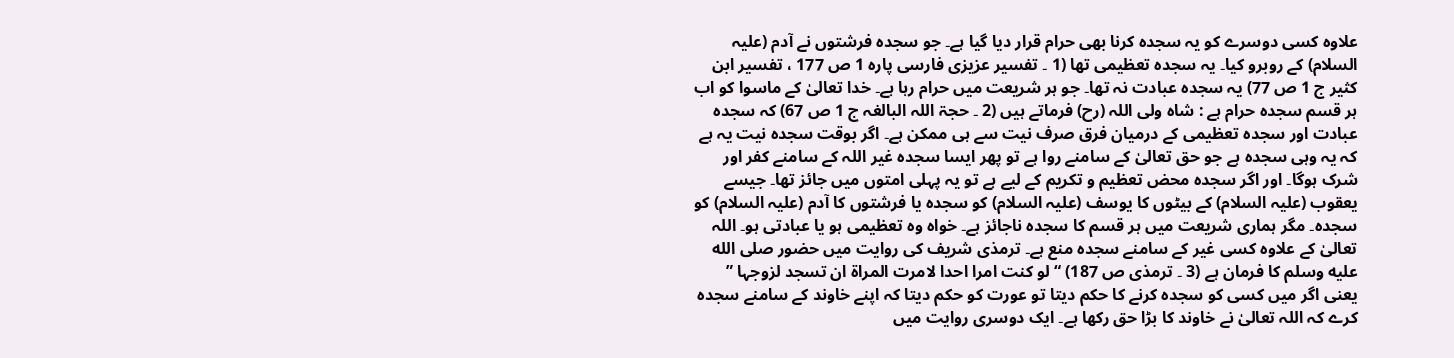علاوہ کسی دوسرے کو یہ سجدہ کرنا بھی حرام قرار دیا گیا ہے۔ جو سجدہ فرشتوں نے آدم (علیہ السلام) کے روبرو کیا۔ یہ سجدہ تعظیمی تھا (1 ۔ تفسیر عزیزی فارسی پارہ 1 ص 177 ، تفسیر ابن کثیر ج 1 ص 77) یہ سجدہ عبادت نہ تھا۔ جو ہر شریعت میں حرام رہا ہے۔ خدا تعالیٰ کے ماسوا کو اب ہر قسم سجدہ حرام ہے : شاہ ولی اللہ (رح) فرماتے ہیں (2 ۔ حجۃ اللہ البالغہ ج 1 ص 67) کہ سجدہ عبادت اور سجدہ تعظیمی کے درمیان فرق صرف نیت سے ہی ممکن ہے۔ اگر بوقت سجدہ نیت یہ ہے کہ یہ وہی سجدہ ہے جو حق تعالیٰ کے سامنے روا ہے تو پھر ایسا سجدہ غیر اللہ کے سامنے کفر اور شرک ہوگا۔ اور اگر سجدہ محض تعظیم و تکریم کے لیے ہے تو یہ پہلی امتوں میں جائز تھا۔ جیسے یعقوب (علیہ السلام) کے بیٹوں کا یوسف (علیہ السلام) کو سجدہ یا فرشتوں کا آدم (علیہ السلام) کو سجدہ۔ مگر ہماری شریعت میں ہر قسم کا سجدہ ناجائز ہے۔ خواہ وہ تعظیمی ہو یا عبادتی ہو۔ اللہ تعالیٰ کے علاوہ کسی غیر کے سامنے سجدہ منع ہے۔ ترمذی شریف کی روایت میں حضور صلى الله عليه وسلم کا فرمان ہے (3 ۔ ترمذی ص 187) “ لو کنت امرا احدا لامرت المراۃ ان تسجد لزوجہا ” یعنی اگر میں کسی کو سجدہ کرنے کا حکم دیتا تو عورت کو حکم دیتا کہ اپنے خاوند کے سامنے سجدہ کرے کہ اللہ تعالیٰ نے خاوند کا بڑا حق رکھا ہے۔ ایک دوسری روایت میں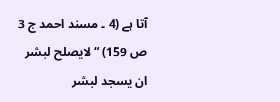آتا ہے (4 ۔ مسند احمد ج 3 ص 159) “ لایصلح لبشر ان یسجد لبشر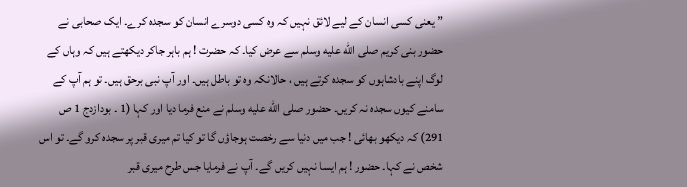” یعنی کسی انسان کے لیے لائق نہیں کہ وہ کسی دوسرے انسان کو سجدہ کرے۔ ایک صحابی نے حضور بنی کریم صلى الله عليه وسلم سے عرض کیا۔ کہ حضرت ! ہم باہر جاکر دیکھتے ہیں کہ وہاں کے لوگ اپنے بادشاہوں کو سجدہ کرتے ہیں ، حالانکہ وہ تو باطل ہیں۔ اور آپ نبی برحق ہیں۔ تو ہم آپ کے سامنے کیوں سجدہ نہ کریں۔ حضور صلى الله عليه وسلم نے منع فرما دیا اور کہا (1 ۔ بودازدج 1 ص 291) کہ دیکھو بھائی ! جب میں دنیا سے رخصت ہوجاؤں گا تو کیا تم میری قبر پر سجدہ کرو گے۔ تو اس شخص نے کہا۔ حضور ! ہم ایسا نہیں کریں گے۔ آپ نے فرمایا جس طرح میری قبر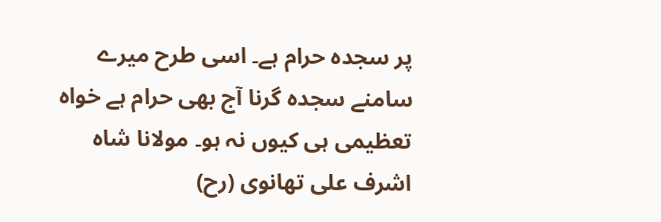پر سجدہ حرام ہے۔ اسی طرح میرے سامنے سجدہ گرنا آج بھی حرام ہے خواہ تعظیمی ہی کیوں نہ ہو۔ مولانا شاہ اشرف علی تھانوی (رح)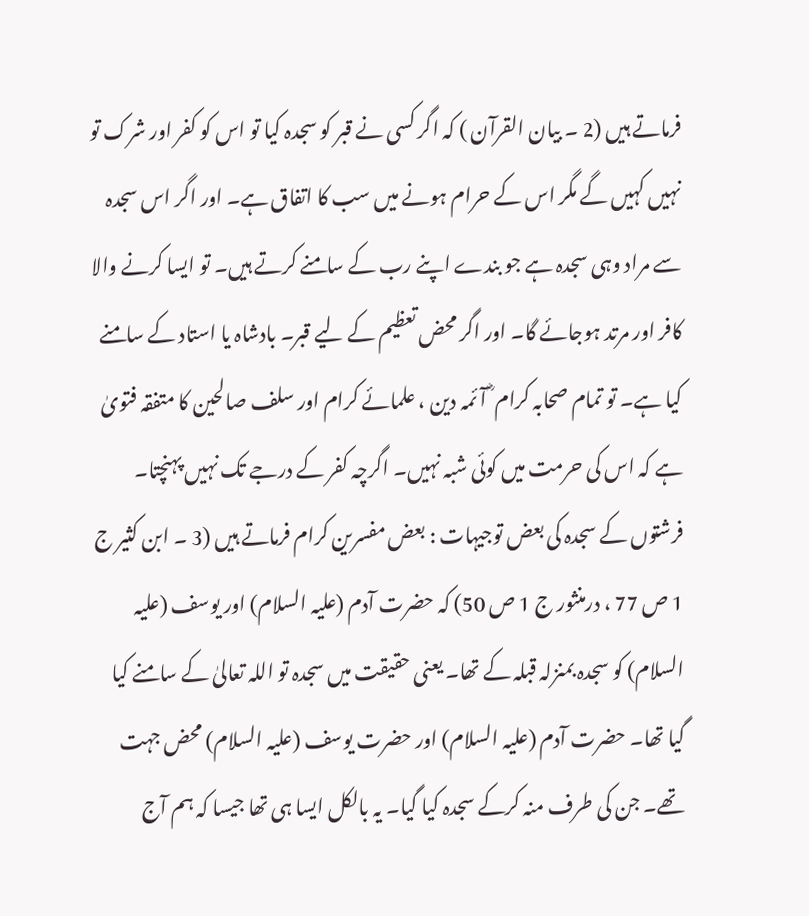فرماتے ہیں (2 ۔ بیان القرآن ) کہ اگر کسی نے قبر کو سجدہ کیا تو اس کو کفر اور شرک تو نہیں کہیں گے مگر اس کے حرام ہونے میں سب کا اتفاق ہے۔ اور اگر اس سجدہ سے مراد وہی سجدہ ہے جو بندے اپنے رب کے سامنے کرتے ہیں۔ تو ایسا کرنے والا کافر اور مرتد ہوجائے گا۔ اور اگر محض تعظیم کے لیے قبر۔ بادشاہ یا استاد کے سامنے کیا ہے۔ تو تمام صحابہ کرام ؓ آئمہ دین ، علمائے کرام اور سلف صالحین کا متفقہ فتویٰ ہے کہ اس کی حرمت میں کوئی شبہ نہیں۔ اگرچہ کفر کے درجے تک نہیں پہنچتا۔ فرشتوں کے سجدہ کی بعض توجیہات : بعض مفسرین کرام فرماتے ہیں (3 ۔ ابن کثیر ج 1 ص 77 ، درمنثور ج 1 ص 50) کہ حضرت آدم (علیہ السلام) اور یوسف (علیہ السلام) کو سجدہ بمنزلہ قبلہ کے تھا۔ یعنی حقیقت میں سجدہ تو اللہ تعالیٰ کے سامنے کیا گیا تھا۔ حضرت آدم (علیہ السلام) اور حضرت یوسف (علیہ السلام) محض جہت تھے۔ جن کی طرف منہ کرکے سجدہ کیا گیا۔ یہ بالکل ایسا ہی تھا جیسا کہ ہم آج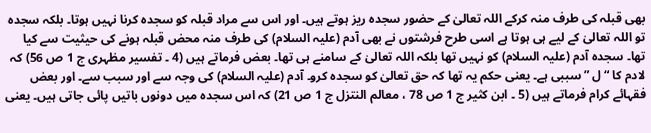بھی قبلہ کی طرف منہ کرکے اللہ تعالیٰ کے حضور سجدہ ریز ہوتے ہیں۔ اور اس سے مراد قبلہ کو سجدہ کرنا نہیں ہوتا۔ بلکہ سجدہ تو اللہ تعالیٰ کے لیے ہی ہوتا ہے اسی طرح فرشتوں نے بھی آدم (علیہ السلام) کی طرف منہ محض قبلہ ہونے کی حیثیت سے کیا تھا۔ سجدہ آدم (علیہ السلام) کو نہیں تھا بلکہ اللہ تعالیٰ کے سامنے ہی تھا۔ بعض فرماتے ہیں (4 ۔ تفسیر مظہری ج 1 ص 56) کہ لادم کا “ ل ” سببی ہے۔ یعنی حکم یہ تھا کہ حق تعالیٰ کو سجدہ کرو۔ آدم (علیہ السلام) کی وجہ سے اور سبب سے۔ اور بعض فقہائے کرام فرماتے ہیں (5 ۔ ابن کثیر ج 1 ص 78 ، معالم النتزل ج 1 ص 21) کہ اس سجدہ میں دونوں باتیں پائی جاتی ہیں۔ یعنی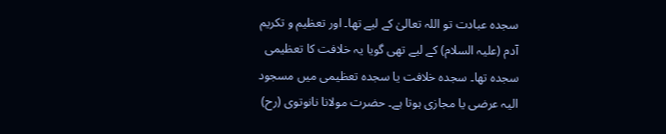سجدہ عبادت تو اللہ تعالیٰ کے لیے تھا۔ اور تعظیم و تکریم آدم (علیہ السلام) کے لیے تھی گویا یہ خلافت کا تعظیمی سجدہ تھا۔ سجدہ خلافت یا سجدہ تعظیمی میں مسجود الیہ عرضی یا مجازی ہوتا ہے۔ حضرت مولانا نانوتوی (رح)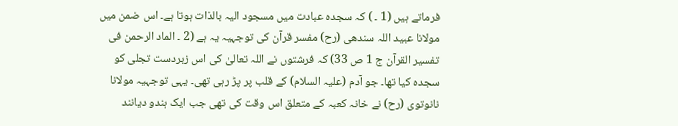فرماتے ہیں (1 ۔ ) کہ سجدہ عبادت میں مسجود الیہ بالذات ہوتا ہے۔ اس ضمن میں مولانا عبید اللہ سندھی (رح) مفسر قرآن کی توجہیہ یہ ہے (2 ۔ الماد الرحمن فی تفسیر القرآن ج 1 ص 33) کہ فرشتوں نے اللہ تعالیٰ کی اس زبردست تجلی کو سجدہ کیا تھا۔ جو آدم (علیہ السلام) کے قلب پر پڑ رہی تھی۔ یہی توجہیہ مولانا نانوتوی (رح) نے خانہ کعبہ کے متعلق اس وقت کی تھی جب ایک ہندو دیانند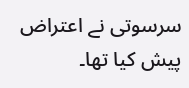سرسوتی نے اعتراض پیش کیا تھا۔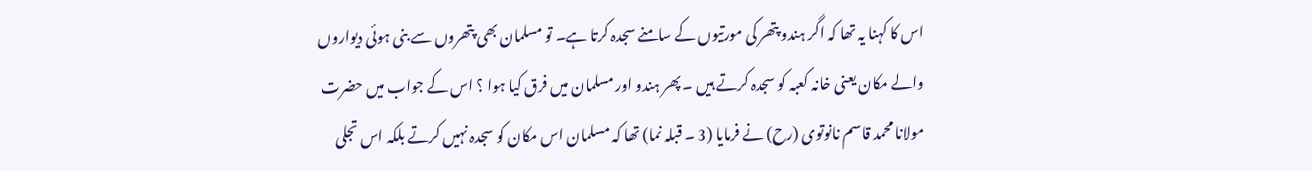اس کا کہنا یہ تھا کہ اگر ہندو پتھر کی مورتیوں کے سامنے سجدہ کرتا ہے۔ تو مسلمان بھی پتھروں سے بنی ہوئی دیواروں والے مکان یعنی خانہ کعبہ کو سجدہ کرتے ہیں ۔ پھر ہندو اور مسلمان میں فرق کیا ہوا ؟ اس کے جواب میں حضرت مولانا محمد قاسم نانوتوی (رح) نے فرمایا (3 ۔ قبلہ نما) تھا کہ مسلمان اس مکان کو سجدہ نہیں کرتے بلکہ اس تجلی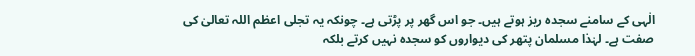الٰہی کے سامنے سجدہ ریز ہوتے ہیں۔ جو اس گھر پر پڑتی ہے۔ چونکہ یہ تجلی اعظم اللہ تعالیٰ کی صفت ہے۔ لہٰذا مسلمان پتھر کی دیواروں کو سجدہ نہیں کرتے بلکہ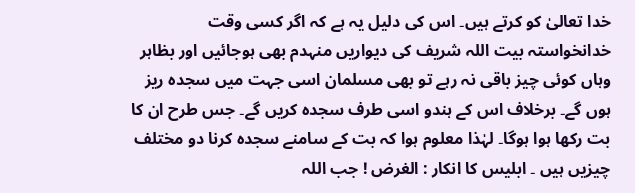خدا تعالیٰ کو کرتے ہیں۔ اس کی دلیل یہ ہے کہ اگر کسی وقت خدانخواستہ بیت اللہ شریف کی دیواریں منہدم بھی ہوجائیں اور بظاہر وہاں کوئی چیز باقی نہ رہے تو بھی مسلمان اسی جہت میں سجدہ ریز ہوں گے۔ برخلاف اس کے ہندو اسی طرف سجدہ کریں گے۔ جس طرح ان کا بت رکھا ہوا ہوگا۔ لہٰذا معلوم ہوا کہ بت کے سامنے سجدہ کرنا دو مختلف چیزیں ہیں ۔ ابلیس کا انکار : الغرض ! جب اللہ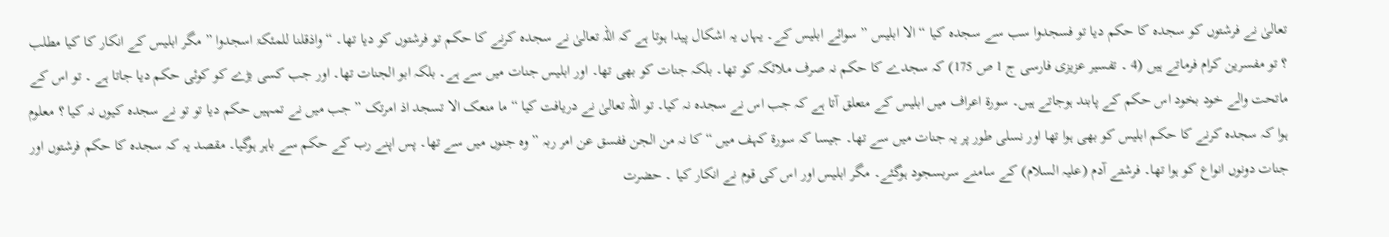تعالیٰ نے فرشتوں کو سجدہ کا حکم دیا تو فسجدوا سب سے سجدہ کیا “ الا ابلیس ” سوائے ابلیس کے۔ یہاں یہ اشکال پیدا ہوتا ہے کہ اللہ تعالیٰ نے سجدہ کرنے کا حکم تو فرشتوں کو دیا تھا۔ “ واذقلنا للمئکۃ اسجدوا ” مگر ابلیس کے انکار کا کیا مطلب ؟ تو مفسرین کرام فرماتے ہیں (4 ۔ تفسیر عزیزی فارسی ج 1 ص 175) کہ سجدے کا حکم نہ صرف ملائکہ کو تھا۔ بلکہ جنات کو بھی تھا۔ اور ابلیس جنات میں سے ہے۔ بلکہ ابو الجنات تھا۔ اور جب کسی بڑے کو کوئی حکم دیا جاتا ہے ۔ تو اس کے ماتحت والے خود بخود اس حکم کے پابند ہوجاتے ہیں۔ سورة اعراف میں ابلیس کے متعلق آتا ہے کہ جب اس نے سجدہ نہ کیا۔ تو اللہ تعالیٰ نے دریافت کیا “ ما منعک الا تسجد اذ امرتک ” جب میں نے تمہیں حکم دیا تو تو نے سجدہ کیوں نہ کیا ؟ معلوم ہوا کہ سجدہ کرنے کا حکم ابلیس کو بھی ہوا تھا اور نسلی طور پر یہ جنات میں سے تھا۔ جیسا کہ سورة کہف میں “ کا نہ من الجن ففسق عن امر ربہ ” وہ جنوں میں سے تھا۔ پس اپنے رب کے حکم سے باہر ہوگیا۔ مقصد یہ کہ سجدہ کا حکم فرشتوں اور جنات دونوں انواع کو ہوا تھا۔ فرشتے آدم (علیہ السلام) کے سامنے سربسجود ہوگئے۔ مگر ابلیس اور اس کی قوم نے انکار کیا ۔ حضرت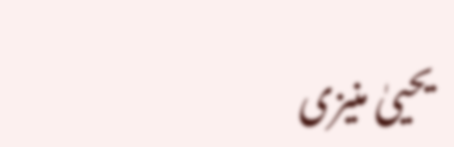یحییٰ منیزی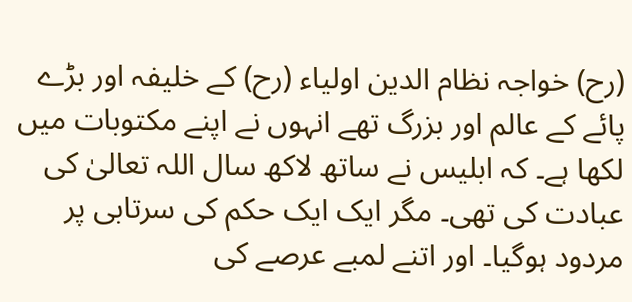(رح) خواجہ نظام الدین اولیاء (رح) کے خلیفہ اور بڑے پائے کے عالم اور بزرگ تھے انہوں نے اپنے مکتوبات میں لکھا ہے۔ کہ ابلیس نے ساتھ لاکھ سال اللہ تعالیٰ کی عبادت کی تھی۔ مگر ایک ایک حکم کی سرتابی پر مردود ہوگیا۔ اور اتنے لمبے عرصے کی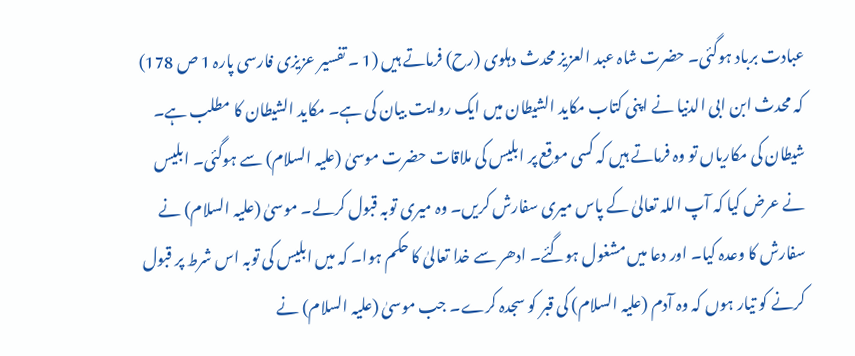عبادت برباد ہوگئی۔ حضرت شاہ عبد العزیز محدث دہلوی (رح) فرماتے ہیں (1 ۔ تفسیر عزیزی فارسی پارہ 1 ص 178) کہ محدث ابن ابی الدنیا نے اپنی کتاب مکاید الشیطان میں ایک روایت بیان کی ہے۔ مکاید الشیطان کا مطلب ہے۔ شیطان کی مکاریاں تو وہ فرماتے ہیں کہ کسی موقع پر ابلیس کی ملاقات حضرت موسیٰ (علیہ السلام) سے ہوگئی۔ ابلیس نے عرض کیا کہ آپ اللہ تعالیٰ کے پاس میری سفارش کریں۔ وہ میری توبہ قبول کرلے۔ موسیٰ (علیہ السلام) نے سفارش کا وعدہ کیا۔ اور دعا میں مشغول ہوگئے۔ ادھر سے خدا تعالیٰ کا حکم ہوا۔ کہ میں ابلیس کی توبہ اس شرط پر قبول کرنے کو تیار ہوں کہ وہ آدم (علیہ السلام) کی قبر کو سجدہ کرے۔ جب موسیٰ (علیہ السلام) نے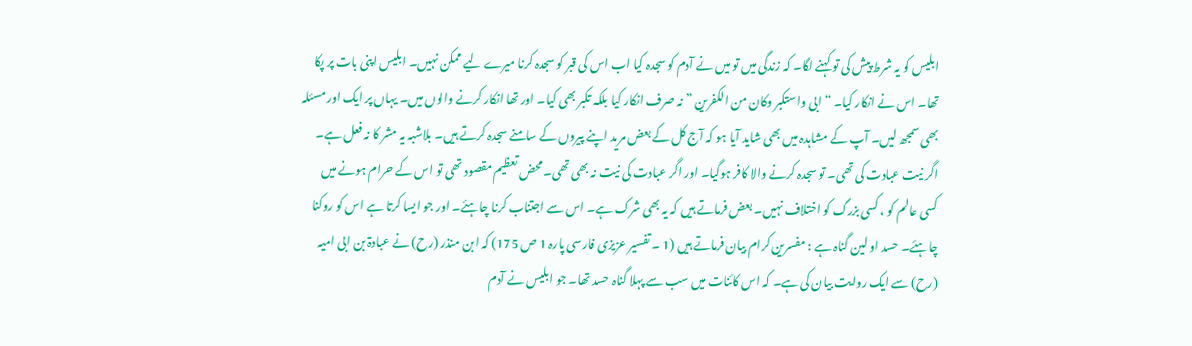ابلیس کو یہ شرط پیش کی تو کہنے لگا۔ کہ زندگی میں تو میں نے آدم کو سجدہ کیا اب اس کی قبر کو سجدہ کرنا میرے لیے ممکن نہیں۔ ابلیس اپنی بات پر پکا تھا۔ اس نے انکار کیا۔ “ ابی واستکبر وکان من الکفرین ” نہ صرف انکار کیا بلکہ تکبر بھی کیا۔ اور تھا انکار کرنے والوں میں۔ یہاں پر ایک اور مسئلہ بھی سمجھ لیں۔ آپ کے مشاہدہ میں بھی شاید آیا ہو کہ آج کل کے بعض مرید اپنے پیروں کے سامنے سجدہ کرتے ہیں۔ بلاشبہ یہ مشر کا نہ فعل ہے۔ اگر نیت عبادت کی تھی۔ تو سجدہ کرنے والا کافر ہوگیا۔ اور اگر عبادت کی نیت نہ بھی تھی۔ محض تعظیم مقصود تھی تو اس کے حرام ہونے میں کسی عالم کو ، کسی بزرگ کو اختلاف نہیں۔ بعض فرماتے ہیں کہ یہ بھی شرک ہے۔ اس سے اجتناب کرنا چاہئے۔ اور جو ایسا کرتا ہے اس کو روکنا چاہئے۔ حسد او لین گناہ ہے : مفسرین کرام بیان فرماتے ہیں (1 ۔ تفسیر عزیزی فارسی پارہ 1 ص 175) کہ ابن منذر (رح) نے عبادۃ بن ابی امیہ (رح) سے ایک روایت بیان کی ہے۔ کہ اس کائنات میں سب سے پہلا گناہ حسد تھا۔ جو ابلیس نے آدم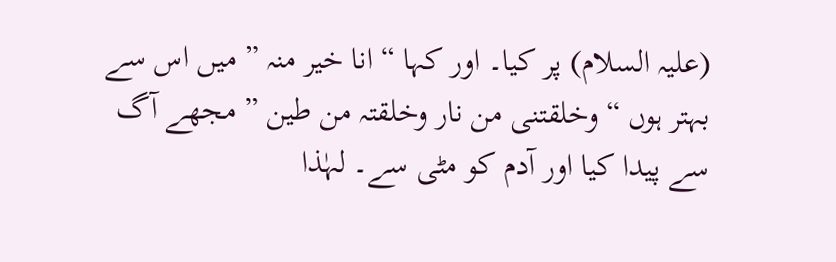(علیہ السلام) پر کیا۔ اور کہا “ انا خیر منہ ” میں اس سے بہتر ہوں “ وخلقتنی من نار وخلقتہ من طین ” مجھے آگ سے پیدا کیا اور آدم کو مٹی سے۔ لہٰذا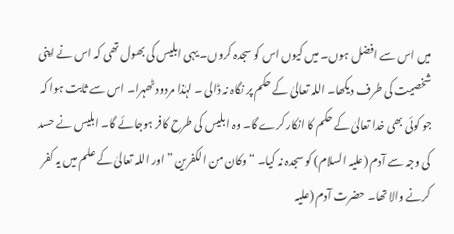میں اس سے افضل ہوں۔ میں کیوں اس کو سجدہ کروں۔ یہی ابلیس کی بھول تھی کہ اس نے اپنی شخصیت کی طرف دیکھا۔ اللہ تعالیٰ کے حکم پر نگاہ نہ ڈالی ۔ لہٰذا مردود ٹھہرا۔ اس سے ثابت ہوا کہ جو کوئی بھی خدا تعالیٰ کے حکم کا انکار کرے گا۔ وہ ابلیس کی طرح کافر ہوجائے گا۔ ابلیس نے حسد کی وجہ سے آدم (علیہ السلام) کو سجدہ نہ کیا۔ “ وکان من الکفرین ” اور اللہ تعالیٰ کے علم میں یہ کفر کرنے والا تھا۔ حضرت آدم (علیہ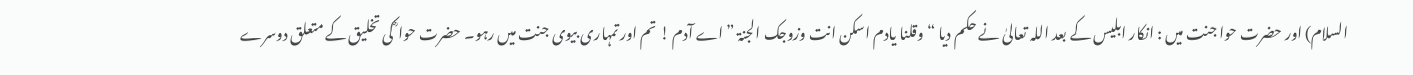السلام) اور حضرت حوا جنت میں : انکار ابلیس کے بعد اللہ تعالیٰ نے حکم دیا “ وقلنا یادم اسکن انت وزوجک الجنۃ ” اے آدم ! تم اور تمہاری بیوی جنت میں رہو۔ حضرت حوا ؓ کی تخلیق کے متعلق دوسرے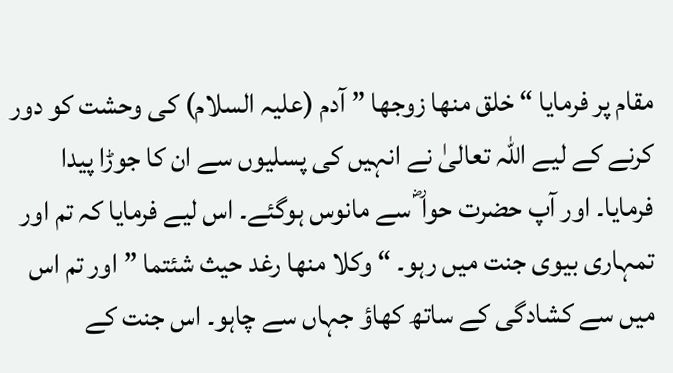مقام پر فرمایا “ خلق منھا زوجھا ” آدم (علیہ السلام) کی وحشت کو دور کرنے کے لیے اللہ تعالیٰ نے انہیں کی پسلیوں سے ان کا جوڑا پیدا فرمایا۔ اور آپ حضرت حوا ؓ سے مانوس ہوگئے۔ اس لیے فرمایا کہ تم اور تمہاری بیوی جنت میں رہو۔ “ وکلا منھا رغد حیث شئتما ” اور تم اس میں سے کشادگی کے ساتھ کھاؤ جہاں سے چاہو۔ اس جنت کے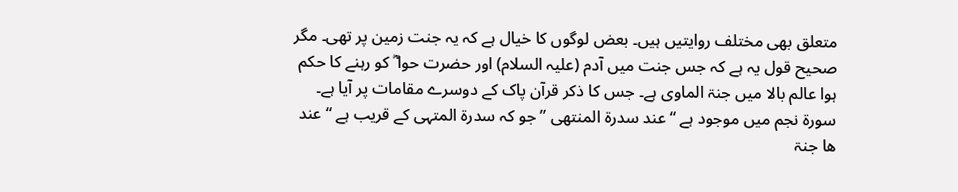متعلق بھی مختلف روایتیں ہیں۔ بعض لوگوں کا خیال ہے کہ یہ جنت زمین پر تھی۔ مگر صحیح قول یہ ہے کہ جس جنت میں آدم (علیہ السلام) اور حضرت حوا ؓ کو رہنے کا حکم ہوا عالم بالا میں جنۃ الماوی ہے۔ جس کا ذکر قرآن پاک کے دوسرے مقامات پر آیا ہے۔ سورة نجم میں موجود ہے “ عند سدرۃ المنتھی ” جو کہ سدرۃ المتہی کے قریب ہے “ عند ھا جنۃ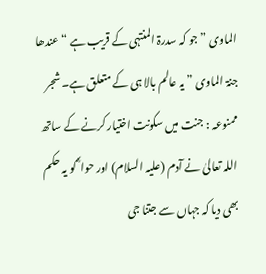الماوی ” جو کہ سدرۃ المنتہی کے قریب ہے “ عندھا جنۃ الماوی ” یہ عالم بالا ہی کے متعلق ہے۔ شجر ممنوعہ : جنت میں سکونت اختیار کرنے کے ساتھ اللہ تعالیٰ نے آدم (علیہ السلام) اور حوا ؓ کو یہ حکم بھی دیا کہ جہاں سے جتنا جی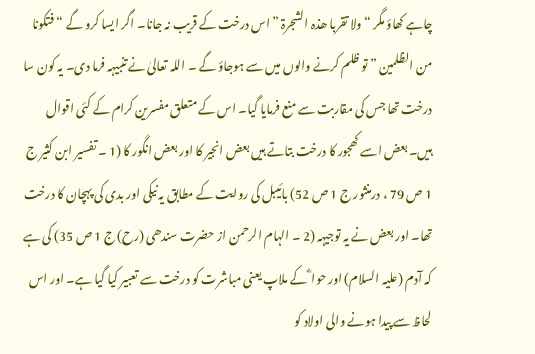چاہے کھاؤ مگر “ ولا تقربا ھذہ الشجرۃ ” اس درخت کے قریب نہ جانا۔ اگر ایسا کرو گے “ فتکونا من الظلمین ” تو ظلم کرنے والوں میں سے ہوجاؤ گے ۔ اللہ تعالیٰ نے تنبیہہ فرما دی۔ یہ کون سا درخت تھا جس کی مقاربت سے منع فرمایا گیا۔ اس کے متعلق مفسرین کرام کے کئی اقوال ہیں۔ بعض اسے کھجور کا درخت بتاتے ہیں بعض انجیر کا اور بعض انگور کا (1 ۔ تفسیر ابن کثیر ج 1 ص 79 ، درمنثور ج 1 ص 52) بائیبل کی روایت کے مطابق یہ نیکی اور بدی کی پہچان کا درخت تھا۔ اور بعض نے یہ توجیہہ (2 ۔ الہام الرحمن از حضرت سندھی (رح) ج 1 ص 35) کی ہے کہ آدم (علیہ السلام) اور حوا ؓ کے ملاپ یعنی مباشرت کو درخت سے تعبیر کیا گیا ہے۔ اور اس لحاظ سے پیدا ہونے والی اولاد کو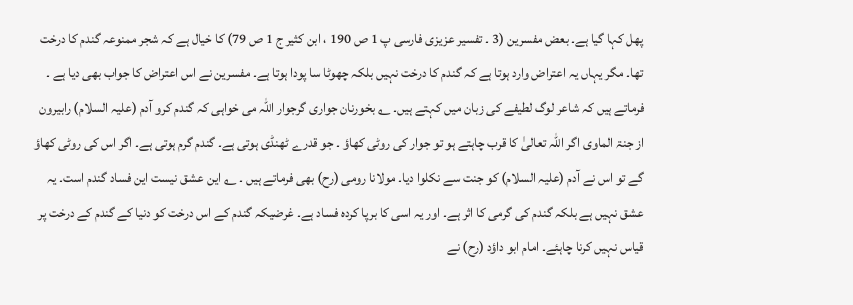پھل کہا گیا ہے۔ بعض مفسرین (3 ۔ تفسیر عزیزی فارسی پ 1 ص 190 ، ابن کثیر ج 1 ص 79) کا خیال ہے کہ شجر ممنوعہ گندم کا درخت تھا۔ مگر یہاں یہ اعتراض وارد ہوتا ہے کہ گندم کا درخت نہیں بلکہ چھوٹا سا پودا ہوتا ہے۔ مفسرین نے اس اعتراض کا جواب بھی دیا ہے ۔ فرماتے ہیں کہ شاعر لوگ لطیفے کی زبان میں کہتے ہیں۔ ؎ بخورنان جواری گرجوار اللہ می خواہی کہ گندم کرو آدم (علیہ السلام) رابیرون از جنۃ الماوی اگر اللہ تعالیٰ کا قرب چاہتے ہو تو جوار کی روٹی کھاؤ ۔ جو قدرے ٹھنڈی ہوتی ہے۔ گندم گرم ہوتی ہے۔ اگر اس کی روٹی کھاؤ گے تو اس نے آدم (علیہ السلام) کو جنت سے نکلوا دیا۔ مولانا رومی (رح) بھی فرماتے ہیں ۔ ؎ این عشق نیست این فساد گندم است۔ یہ عشق نہیں ہے بلکہ گندم کی گرمی کا اثر ہے۔ اور یہ اسی کا برپا کردہ فساد ہے۔ غرضیکہ گندم کے اس درخت کو دنیا کے گندم کے درخت پر قیاس نہیں کرنا چاہئے۔ امام ابو داؤد (رح) نے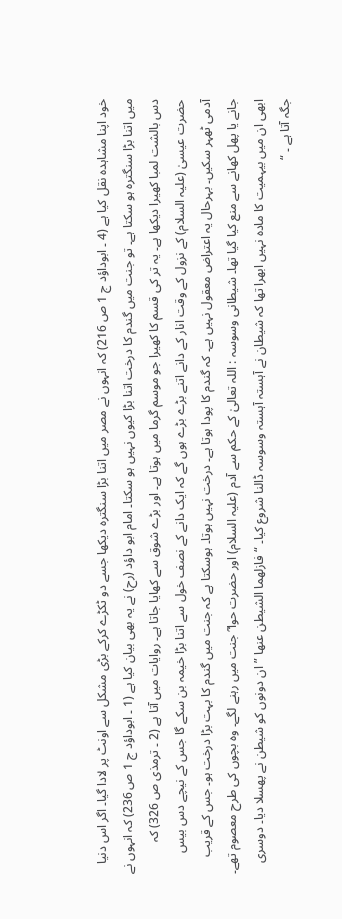خود اپنا مشاہدہ نقل کیا ہے (4 ۔ ابوداؤد ج 1 ص 216) کہ انہوں نے مصر میں اتنا بڑا سنگترہ دیکھا جسے دو ٹکڑے کرکے بڑی مشکل سے اونٹ پر لادا گیا۔ اگر اس دنیا میں اتنا بڑا سنگترہ ہو سکتا ہے۔ تو جنت میں گندم کا درخت اتنا بڑا کیوں نہیں ہو سکتا۔ امام ابو داؤد (رح) نے یہ بھی بیان کیا ہے (1 ۔ ابوداؤد ج 1 ص 236) کہ انہوں نے دس بالشت لمبا کھیرا دیکھا ہے۔ یہ تر کی قسم کا کھیرا جو موسم گرما میں ہوتا ہے۔ اور بڑے شوق سے کھایا جاتا ہے۔ روایات میں آتا ہے (2 ۔ ترمذی ص 326) کہ حضرت عیسیٰ (علیہ السلام) کے نزول کے وقت انار کے دانے اتنے بڑے بڑے ہوں گے کہ ایک دانے کے نصف خول سے اتنا بڑا خیمہ بن سکے گا جس کے نیچے دس بیس آدمی ٹھہر سکیں۔ بہرحال یہ اعتراض معقول نہیں ہے۔ کہ گندم کا پودا ہوتا ہے۔ درخت نہیں ہوتا۔ ہوسکتا ہے کہ جنت میں گندم کا بہت بڑا درخت ہو۔ جس کے قریب جانے یا پھل کھانے سے منع کیا گیا تھا۔ شیطانی وسوسہ : اللہ تعالیٰ کے حکم سے آدم (علیہ السلام) اور حضرت حوا ؓ جنت میں رہنے لگے۔ وہ بچوں کی طرح معصوم تھے۔ ابھی ان میں بیہمیت کا مادہ نہیں ابھرا تھا کہ شیطان نے آہستہ آہستہ وسوسہ ڈالنا شروع کیا۔ “ فازلھما الشیطن عنھا ” ان دونوں کو شیطن نے پھسلا دیا۔ دوسری جگہ آتا ہے ۔ “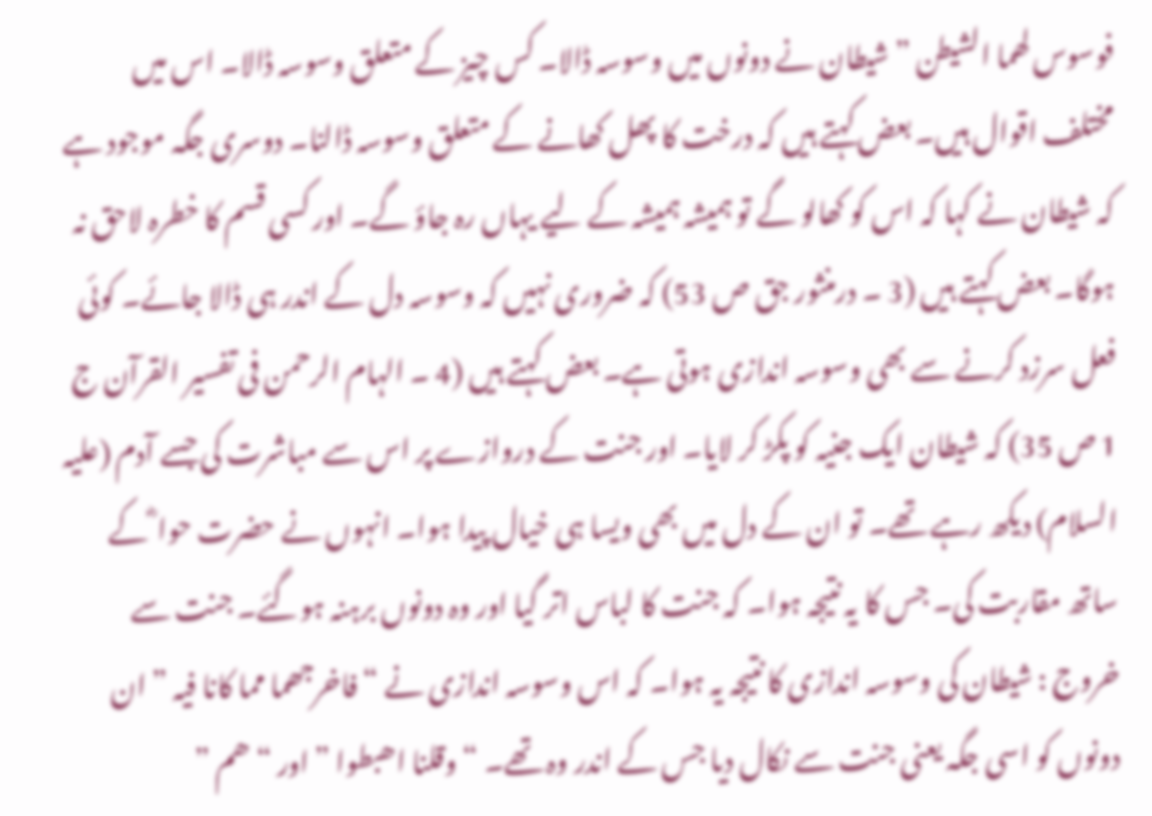فوسوس لھما الشیطن ” شیطان نے دونوں میں وسوسہ ڈالا۔ کس چیز کے متعلق وسوسہ ڈالا۔ اس میں مختلف اقوال ہیں۔ بعض کہتے ہیں کہ درخت کا پھل کھانے کے متعلق وسوسہ ڈالنا۔ دوسری جگہ موجود ہے کہ شیطان نے کہا کہ اس کو کھالو گے تو ہمیشہ ہمیشہ کے لیے یہاں رہ جاؤ گے۔ اور کسی قسم کا خطرہ لاحق نہ ہوگا۔ بعض کہتے ہیں (3 ۔ درمنثور جق ص 53) کہ ضروری نہیں کہ وسوسہ دل کے اندر ہی ڈالا جائے۔ کوئی فعل سرزد کرنے سے بھی وسوسہ اندازی ہوتی ہے۔ بعض کہتے ہیں (4 ۔ الہام الرحمن فی تفسیر القرآن ج 1 ص 35) کہ شیطان ایک جنیہ کو پکڑ کر لایا۔ اور جنت کے دروازے پر اس سے مباشرت کی جسے آدم (علیہ السلام) دیکھ رہے تھے۔ تو ان کے دل میں بھی ویسا ہی خیال پیدا ہوا۔ انہوں نے حضرت حوا ؓ کے ساتھ مقاربت کی۔ جس کا یہ نتیجہ ہوا۔ کہ جنت کا لباس اتر گیا اور وہ دونوں برہنہ ہوگئے۔ جنت سے خروج : شیطان کی وسوسہ اندازی کا نتیجہ یہ ہوا۔ کہ اس وسوسہ اندازی نے “ فاخرجھما مما کانا فیہ ” ان دونوں کو اسی جگہ یعنی جنت سے نکال دیا جس کے اندر وہ تھے۔ “ وقلنا اھبطوا ” اور “ ھم ”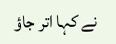نے کہا اتر جاؤ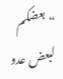“ بعضکم لبعض عدو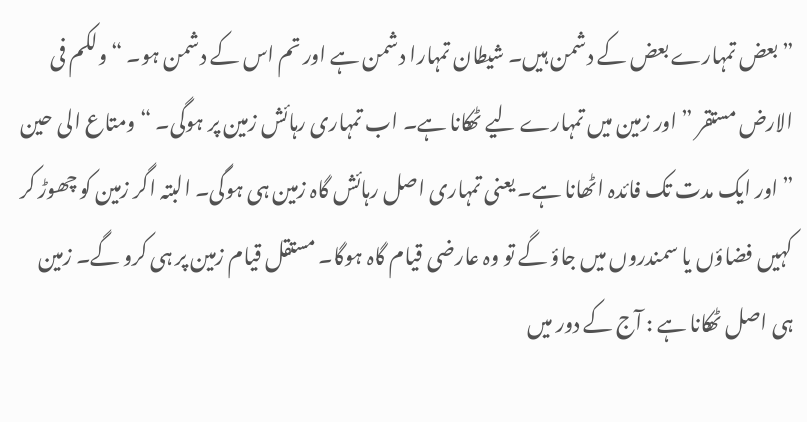” بعض تمہارے بعض کے دشمن ہیں۔ شیطان تمہارا دشمن ہے اور تم اس کے دشمن ہو۔ “ ولکم فی الارض مستقر ” اور زمین میں تمہارے لیے ٹھکانا ہے۔ اب تمہاری رہائش زمین پر ہوگی۔ “ ومتاع الی حین ” اور ایک مدت تک فائدہ اٹھانا ہے۔ یعنی تمہاری اصل رہائش گاہ زمین ہی ہوگی۔ البتہ اگر زمین کو چھوڑ کر کہیں فضاؤں یا سمندروں میں جاؤ گے تو وہ عارضی قیام گاہ ہوگا۔ مستقل قیام زمین پر ہی کرو گے۔ زمین ہی اصل ٹھکانا ہے : آج کے دور میں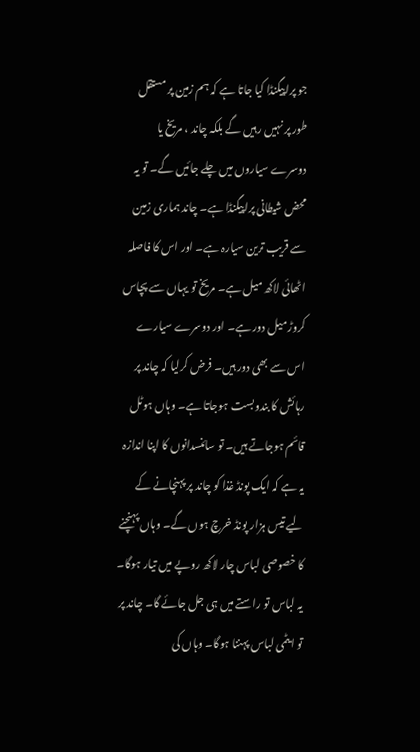جو پراپیگنڈا کیا جاتا ہے کہ ہم زمین پر مستقل طور پر نہیں رہیں گے بلکہ چاند ، مریخ یا دوسرے سیاروں میں چلے جائیں گے۔ تو یہ محض شیطانی پراپیگنڈا ہے۔ چاند ہماری زمین سے قریب ترین سیارہ ہے۔ اور اس کا فاصلہ اٹھائی لاکھ میل ہے۔ مریخ تو یہاں سے پچاس کروڑ میل دور ہے۔ اور دوسرے سیارے اس سے بھی دور ہیں۔ فرض کرلیا کہ چاند پر رہائش کا بندوبست ہوجاتا ہے۔ وہاں ہوٹل قائم ہوجاتے ہیں۔ تو سائنسدانوں کا اپنا اندازہ یہ ہے کہ ایک پونڈ غذا کو چاند پر پہنچانے کے لیے تیس ہزار پونڈ خرچ ہوں گے۔ وہاں پہنچنے کا خصوصی لباس چار لاکھ روپے میں تیار ہوگا۔ یہ لباس تو راستے میں ہی جل جائے گا۔ چاند پر تو ایٹمی لباس پہننا ہوگا۔ وہاں کی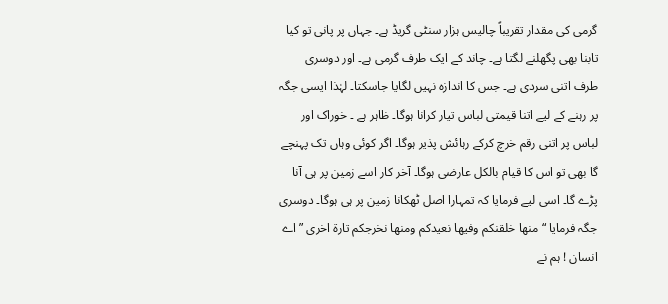گرمی کی مقدار تقریباً چالیس ہزار سنٹی گریڈ ہے۔ جہاں پر پانی تو کیا تابنا بھی پگھلنے لگتا ہے۔ چاند کے ایک طرف گرمی ہے۔ اور دوسری طرف اتنی سردی ہے۔ جس کا اندازہ نہیں لگایا جاسکتا۔ لہٰذا ایسی جگہ پر رہنے کے لیے اتنا قیمتی لباس تیار کرانا ہوگا۔ ظاہر ہے ۔ خوراک اور لباس پر اتنی رقم خرچ کرکے رہائش پذیر ہوگا۔ اگر کوئی وہاں تک پہنچے گا بھی تو اس کا قیام بالکل عارضی ہوگا۔ آخر کار اسے زمین پر ہی آنا پڑے گا۔ اسی لیے فرمایا کہ تمہارا اصل ٹھکانا زمین پر ہی ہوگا۔ دوسری جگہ فرمایا “ منھا خلقنکم وفیھا نعیدکم ومنھا نخرجکم تارۃ اخری ” اے انسان ! ہم نے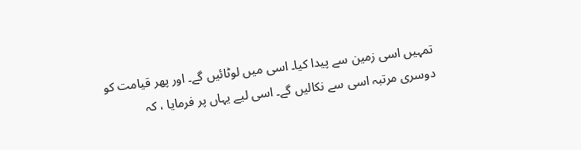تمہیں اسی زمین سے پیدا کیا۔ اسی میں لوٹائیں گے۔ اور پھر قیامت کو دوسری مرتبہ اسی سے نکالیں گے۔ اسی لیے یہاں پر فرمایا ، کہ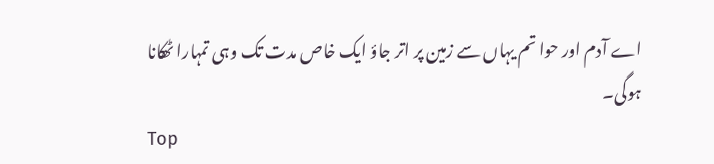اے آدم اور حوا تم یہاں سے زمین پر اتر جاؤ ایک خاص مدت تک وہی تمہارا ٹھکانا ہوگی۔
Top